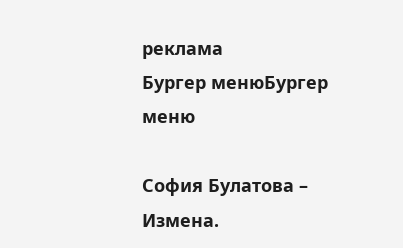реклама
Бургер менюБургер меню

София Булатова – Измена.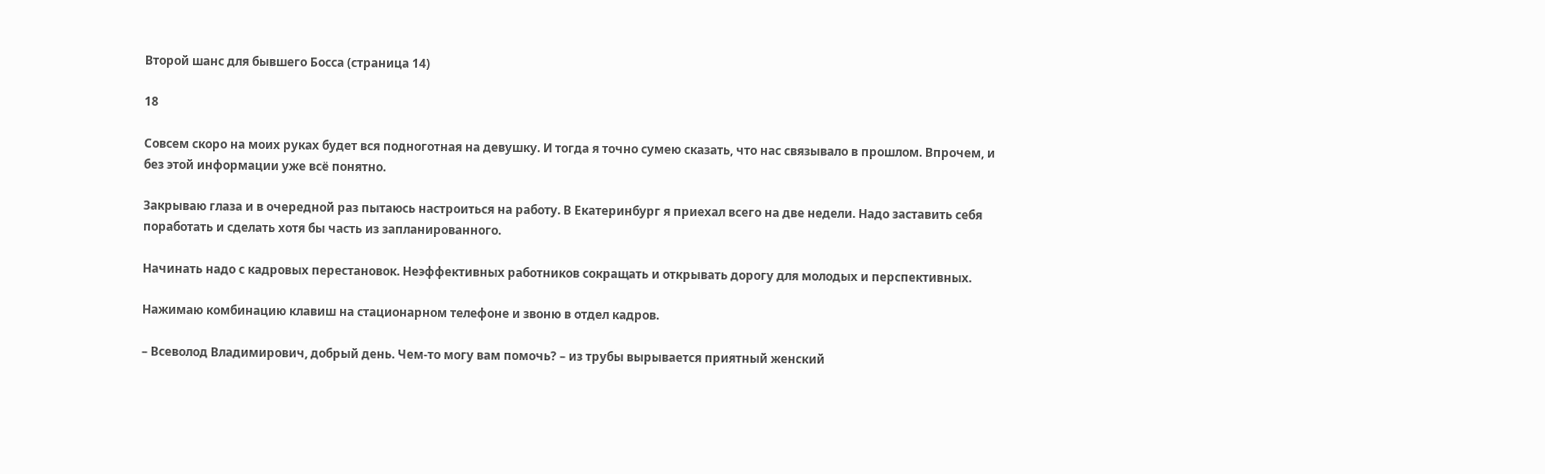Второй шанс для бывшего Босса (страница 14)

18

Совсем скоро на моих руках будет вся подноготная на девушку. И тогда я точно сумею сказать, что нас связывало в прошлом. Впрочем, и без этой информации уже всё понятно.

Закрываю глаза и в очередной раз пытаюсь настроиться на работу. В Екатеринбург я приехал всего на две недели. Надо заставить себя поработать и сделать хотя бы часть из запланированного.

Начинать надо с кадровых перестановок. Неэффективных работников сокращать и открывать дорогу для молодых и перспективных.

Нажимаю комбинацию клавиш на стационарном телефоне и звоню в отдел кадров.

– Всеволод Владимирович, добрый день. Чем-то могу вам помочь? – из трубы вырывается приятный женский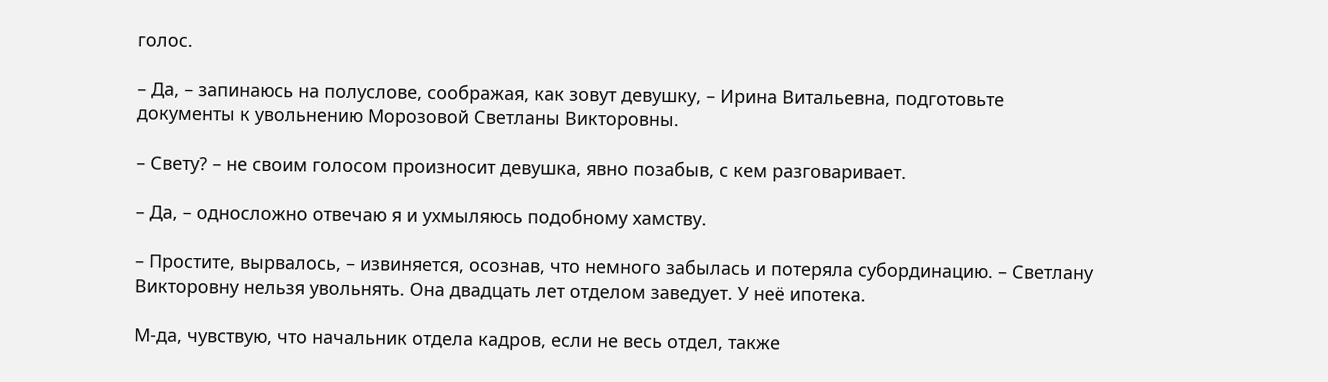голос.

– Да, – запинаюсь на полуслове, соображая, как зовут девушку, – Ирина Витальевна, подготовьте документы к увольнению Морозовой Светланы Викторовны.

– Свету? – не своим голосом произносит девушка, явно позабыв, с кем разговаривает.

– Да, – односложно отвечаю я и ухмыляюсь подобному хамству.

– Простите, вырвалось, – извиняется, осознав, что немного забылась и потеряла субординацию. – Светлану Викторовну нельзя увольнять. Она двадцать лет отделом заведует. У неё ипотека.

М-да, чувствую, что начальник отдела кадров, если не весь отдел, также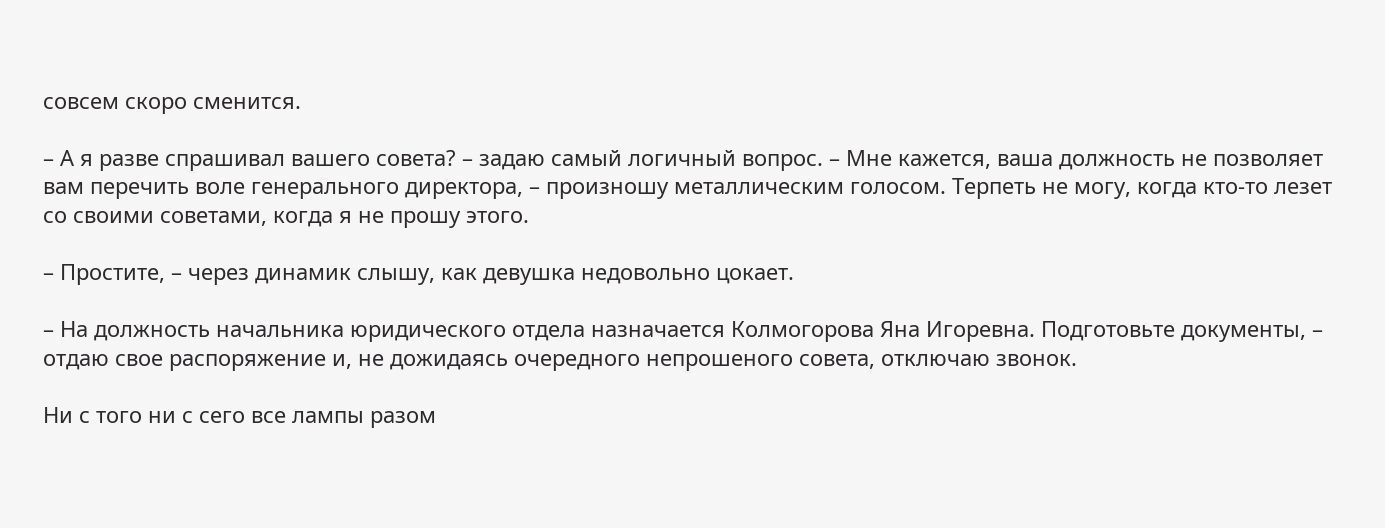совсем скоро сменится.

– А я разве спрашивал вашего совета? – задаю самый логичный вопрос. – Мне кажется, ваша должность не позволяет вам перечить воле генерального директора, – произношу металлическим голосом. Терпеть не могу, когда кто-то лезет со своими советами, когда я не прошу этого.

– Простите, – через динамик слышу, как девушка недовольно цокает.

– На должность начальника юридического отдела назначается Колмогорова Яна Игоревна. Подготовьте документы, – отдаю свое распоряжение и, не дожидаясь очередного непрошеного совета, отключаю звонок.

Ни с того ни с сего все лампы разом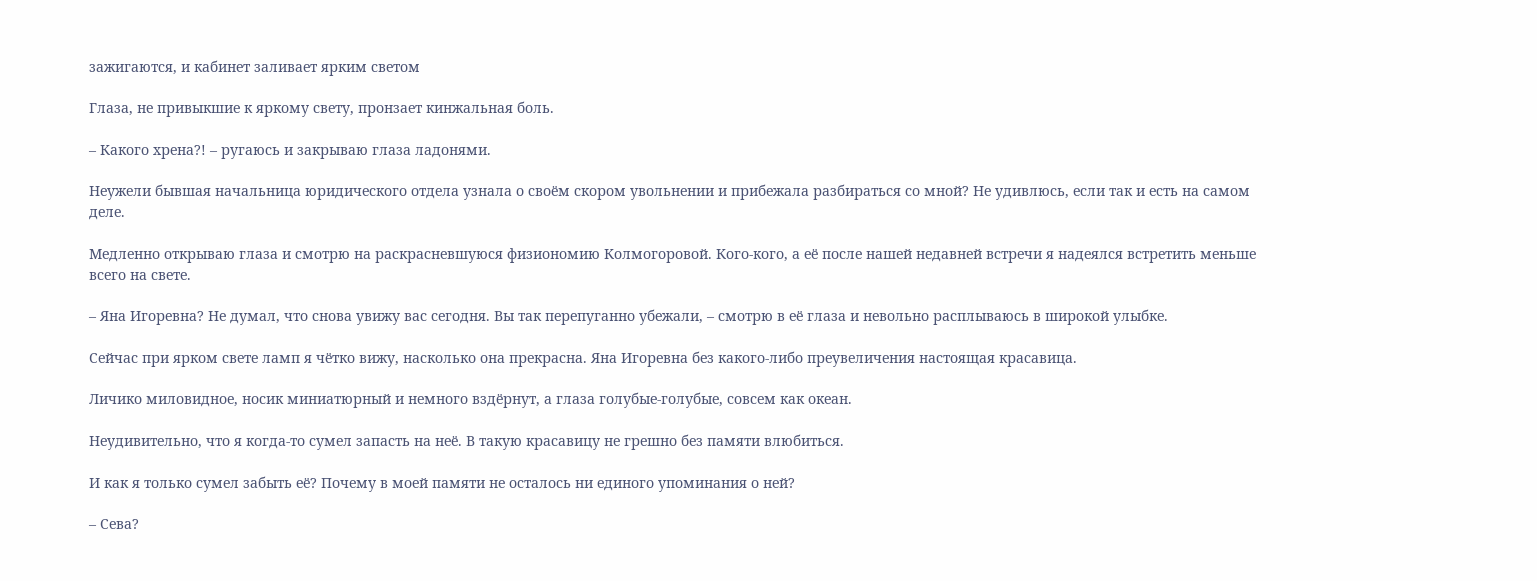зажигаются, и кабинет заливает ярким светом

Глаза, не привыкшие к яркому свету, пронзает кинжальная боль.

– Какого хрена?! – ругаюсь и закрываю глаза ладонями.

Неужели бывшая начальница юридического отдела узнала о своём скором увольнении и прибежала разбираться со мной? Не удивлюсь, если так и есть на самом деле.

Медленно открываю глаза и смотрю на раскрасневшуюся физиономию Колмогоровой. Кого-кого, а её после нашей недавней встречи я надеялся встретить меньше всего на свете.

– Яна Игоревна? Не думал, что снова увижу вас сегодня. Вы так перепуганно убежали, – смотрю в её глаза и невольно расплываюсь в широкой улыбке.

Сейчас при ярком свете ламп я чётко вижу, насколько она прекрасна. Яна Игоревна без какого-либо преувеличения настоящая красавица.

Личико миловидное, носик миниатюрный и немного вздёрнут, а глаза голубые-голубые, совсем как океан.

Неудивительно, что я когда-то сумел запасть на неё. В такую красавицу не грешно без памяти влюбиться.

И как я только сумел забыть её? Почему в моей памяти не осталось ни единого упоминания о ней?

– Сева?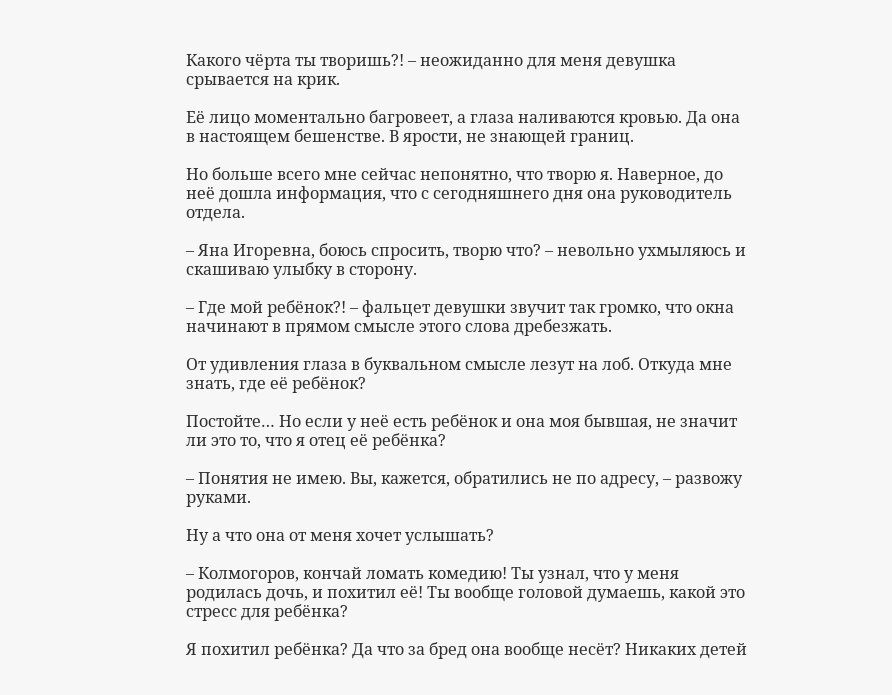Какого чёрта ты творишь?! – неожиданно для меня девушка срывается на крик.

Её лицо моментально багровеет, а глаза наливаются кровью. Да она в настоящем бешенстве. В ярости, не знающей границ.

Но больше всего мне сейчас непонятно, что творю я. Наверное, до неё дошла информация, что с сегодняшнего дня она руководитель отдела.

– Яна Игоревна, боюсь спросить, творю что? – невольно ухмыляюсь и скашиваю улыбку в сторону.

– Где мой ребёнок?! – фальцет девушки звучит так громко, что окна начинают в прямом смысле этого слова дребезжать.

От удивления глаза в буквальном смысле лезут на лоб. Откуда мне знать, где её ребёнок?

Постойте… Но если у неё есть ребёнок и она моя бывшая, не значит ли это то, что я отец её ребёнка?

– Понятия не имею. Вы, кажется, обратились не по адресу, – развожу руками.

Ну а что она от меня хочет услышать?

– Колмогоров, кончай ломать комедию! Ты узнал, что у меня родилась дочь, и похитил её! Ты вообще головой думаешь, какой это стресс для ребёнка?

Я похитил ребёнка? Да что за бред она вообще несёт? Никаких детей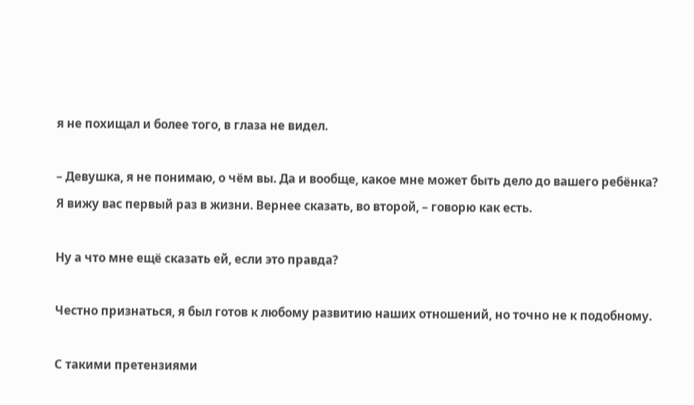я не похищал и более того, в глаза не видел.

– Девушка, я не понимаю, о чём вы. Да и вообще, какое мне может быть дело до вашего ребёнка? Я вижу вас первый раз в жизни. Вернее сказать, во второй, – говорю как есть.

Ну а что мне ещё сказать ей, если это правда?

Честно признаться, я был готов к любому развитию наших отношений, но точно не к подобному.

С такими претензиями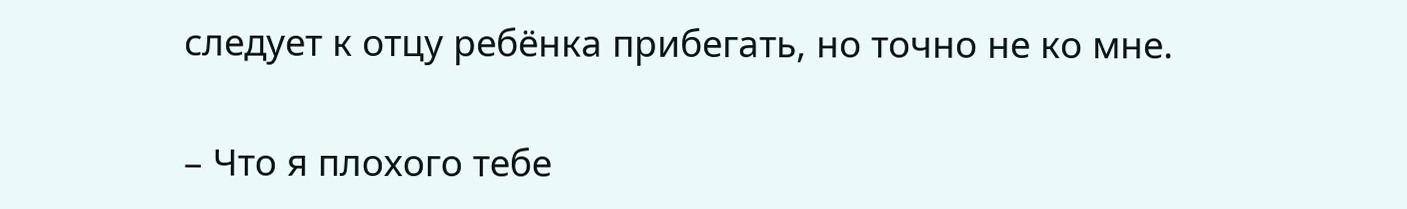следует к отцу ребёнка прибегать, но точно не ко мне.

– Что я плохого тебе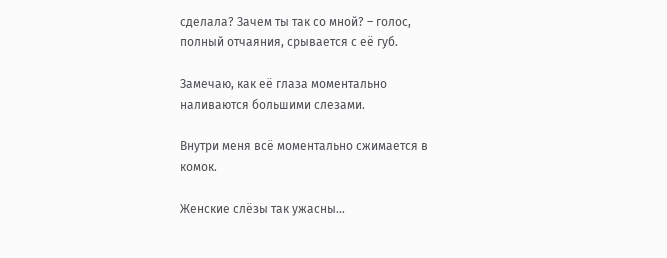сделала? Зачем ты так со мной? – голос, полный отчаяния, срывается с её губ.

Замечаю, как её глаза моментально наливаются большими слезами.

Внутри меня всё моментально сжимается в комок.

Женские слёзы так ужасны…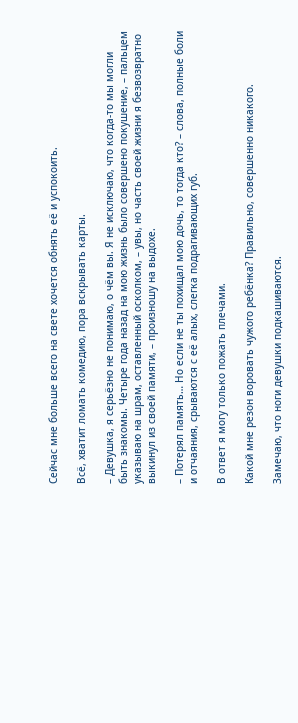Сейчас мне больше всего на свете хочется обнять её и успокоить.

Всё, хватит ломать комедию, пора вскрывать карты.

– Девушка, я серьёзно не понимаю, о чём вы. Я не исключаю, что когда-то мы могли быть знакомы. Четыре года назад на мою жизнь было совершено покушение, – пальцем указываю на шрам, оставленный осколком, – увы, но часть своей жизни я безвозвратно выкинул из своей памяти, – произношу на выдохе.

– Потерял память… Но если не ты похищал мою дочь, то тогда кто? – слова, полные боли и отчаяния, срываются с её алых, слегка подрагивающих губ.

В ответ я могу только пожать плечами.

Какой мне резон воровать чужого ребёнка? Правильно, совершенно никакого.

Замечаю, что ноги девушки подкашиваются.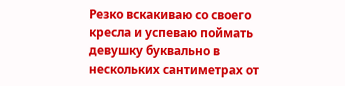Резко вскакиваю со своего кресла и успеваю поймать девушку буквально в нескольких сантиметрах от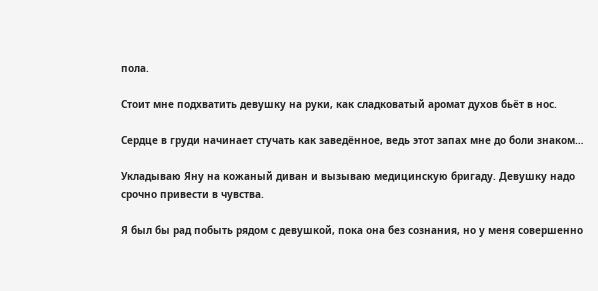пола.

Стоит мне подхватить девушку на руки, как сладковатый аромат духов бьёт в нос.

Сердце в груди начинает стучать как заведённое, ведь этот запах мне до боли знаком…

Укладываю Яну на кожаный диван и вызываю медицинскую бригаду. Девушку надо срочно привести в чувства.

Я был бы рад побыть рядом с девушкой, пока она без сознания, но у меня совершенно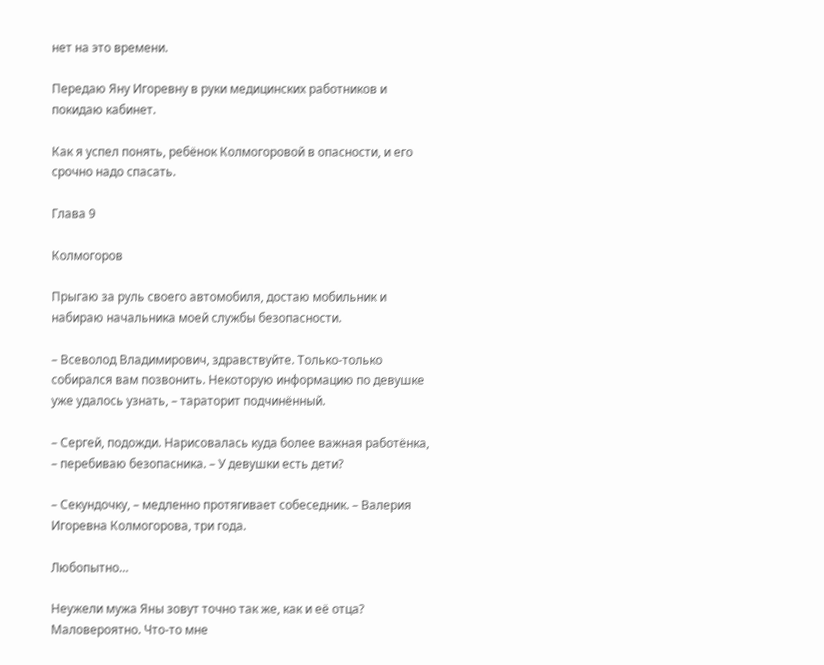нет на это времени.

Передаю Яну Игоревну в руки медицинских работников и покидаю кабинет.

Как я успел понять, ребёнок Колмогоровой в опасности, и его срочно надо спасать.

Глава 9

Колмогоров

Прыгаю за руль своего автомобиля, достаю мобильник и набираю начальника моей службы безопасности.

– Всеволод Владимирович, здравствуйте. Только-только собирался вам позвонить. Некоторую информацию по девушке уже удалось узнать, – тараторит подчинённый.

– Сергей, подожди. Нарисовалась куда более важная работёнка, – перебиваю безопасника. – У девушки есть дети?

– Секундочку, – медленно протягивает собеседник. – Валерия Игоревна Колмогорова, три года.

Любопытно…

Неужели мужа Яны зовут точно так же, как и её отца? Маловероятно. Что-то мне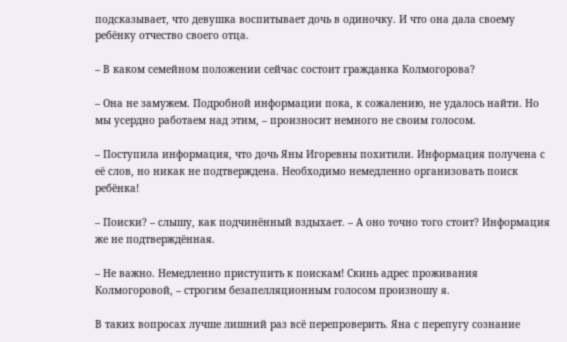подсказывает, что девушка воспитывает дочь в одиночку. И что она дала своему ребёнку отчество своего отца.

– В каком семейном положении сейчас состоит гражданка Колмогорова?

– Она не замужем. Подробной информации пока, к сожалению, не удалось найти. Но мы усердно работаем над этим, – произносит немного не своим голосом.

– Поступила информация, что дочь Яны Игоревны похитили. Информация получена с её слов, но никак не подтверждена. Необходимо немедленно организовать поиск ребёнка!

– Поиски? – слышу, как подчинённый вздыхает. – А оно точно того стоит? Информация же не подтверждённая.

– Не важно. Немедленно приступить к поискам! Скинь адрес проживания Колмогоровой, – строгим безапелляционным голосом произношу я.

В таких вопросах лучше лишний раз всё перепроверить. Яна с перепугу сознание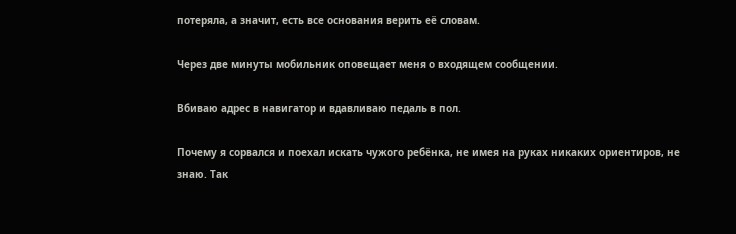потеряла, а значит, есть все основания верить её словам.

Через две минуты мобильник оповещает меня о входящем сообщении.

Вбиваю адрес в навигатор и вдавливаю педаль в пол.

Почему я сорвался и поехал искать чужого ребёнка, не имея на руках никаких ориентиров, не знаю. Так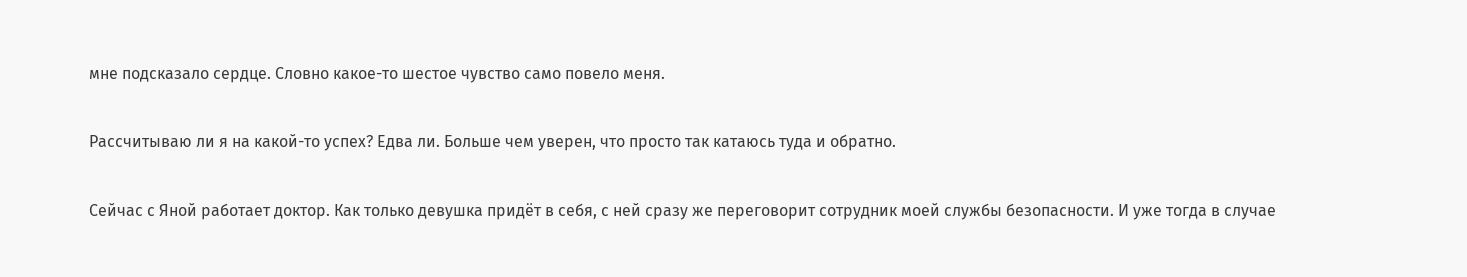мне подсказало сердце. Словно какое-то шестое чувство само повело меня.

Рассчитываю ли я на какой-то успех? Едва ли. Больше чем уверен, что просто так катаюсь туда и обратно.

Сейчас с Яной работает доктор. Как только девушка придёт в себя, с ней сразу же переговорит сотрудник моей службы безопасности. И уже тогда в случае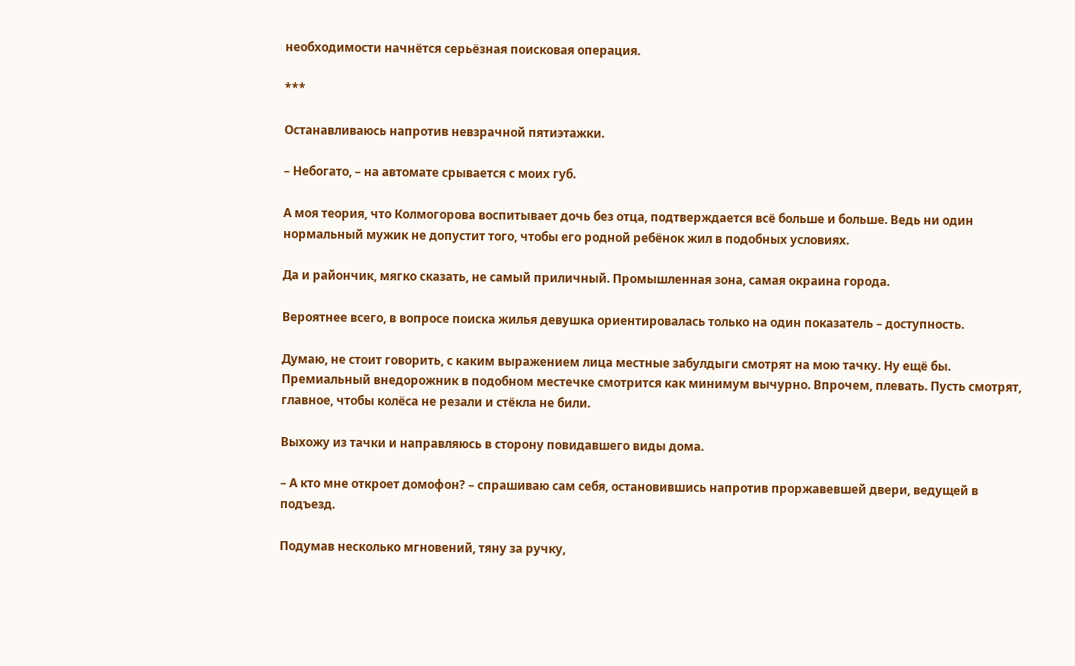необходимости начнётся серьёзная поисковая операция.

***

Останавливаюсь напротив невзрачной пятиэтажки.

– Небогато, – на автомате срывается с моих губ.

А моя теория, что Колмогорова воспитывает дочь без отца, подтверждается всё больше и больше. Ведь ни один нормальный мужик не допустит того, чтобы его родной ребёнок жил в подобных условиях.

Да и райончик, мягко сказать, не самый приличный. Промышленная зона, самая окраина города.

Вероятнее всего, в вопросе поиска жилья девушка ориентировалась только на один показатель – доступность.

Думаю, не стоит говорить, с каким выражением лица местные забулдыги смотрят на мою тачку. Ну ещё бы. Премиальный внедорожник в подобном местечке смотрится как минимум вычурно. Впрочем, плевать. Пусть смотрят, главное, чтобы колёса не резали и стёкла не били.

Выхожу из тачки и направляюсь в сторону повидавшего виды дома.

– А кто мне откроет домофон? – спрашиваю сам себя, остановившись напротив проржавевшей двери, ведущей в подъезд.

Подумав несколько мгновений, тяну за ручку,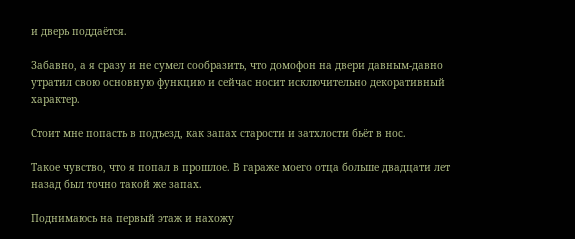и дверь поддаётся.

Забавно, а я сразу и не сумел сообразить, что домофон на двери давным-давно утратил свою основную функцию и сейчас носит исключительно декоративный характер.

Стоит мне попасть в подъезд, как запах старости и затхлости бьёт в нос.

Такое чувство, что я попал в прошлое. В гараже моего отца больше двадцати лет назад был точно такой же запах.

Поднимаюсь на первый этаж и нахожу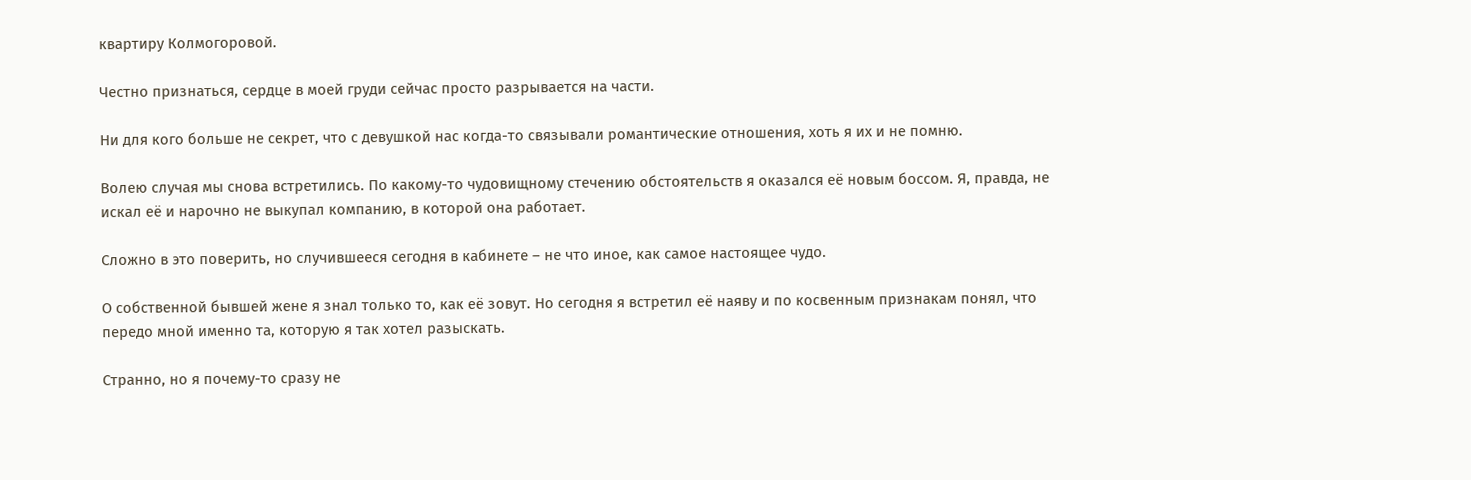квартиру Колмогоровой.

Честно признаться, сердце в моей груди сейчас просто разрывается на части.

Ни для кого больше не секрет, что с девушкой нас когда-то связывали романтические отношения, хоть я их и не помню.

Волею случая мы снова встретились. По какому-то чудовищному стечению обстоятельств я оказался её новым боссом. Я, правда, не искал её и нарочно не выкупал компанию, в которой она работает.

Сложно в это поверить, но случившееся сегодня в кабинете – не что иное, как самое настоящее чудо.

О собственной бывшей жене я знал только то, как её зовут. Но сегодня я встретил её наяву и по косвенным признакам понял, что передо мной именно та, которую я так хотел разыскать.

Странно, но я почему-то сразу не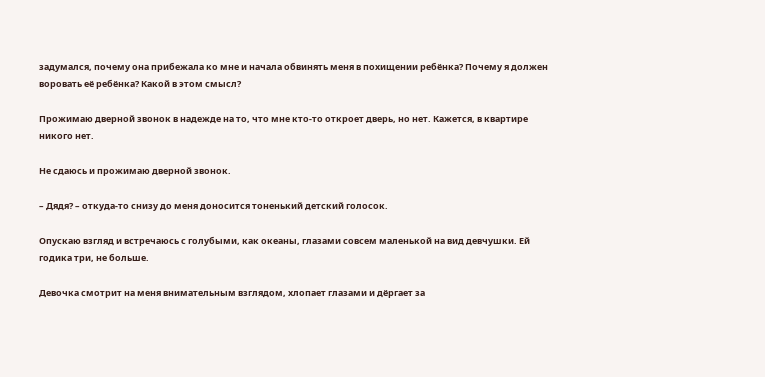задумался, почему она прибежала ко мне и начала обвинять меня в похищении ребёнка? Почему я должен воровать её ребёнка? Какой в этом смысл?

Прожимаю дверной звонок в надежде на то, что мне кто-то откроет дверь, но нет. Кажется, в квартире никого нет.

Не сдаюсь и прожимаю дверной звонок.

– Дядя? – откуда-то снизу до меня доносится тоненький детский голосок.

Опускаю взгляд и встречаюсь с голубыми, как океаны, глазами совсем маленькой на вид девчушки. Ей годика три, не больше.

Девочка смотрит на меня внимательным взглядом, хлопает глазами и дёргает за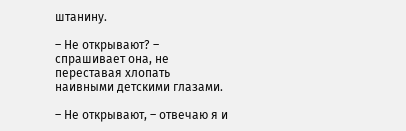штанину.

– Не открывают? – спрашивает она, не переставая хлопать наивными детскими глазами.

– Не открывают, – отвечаю я и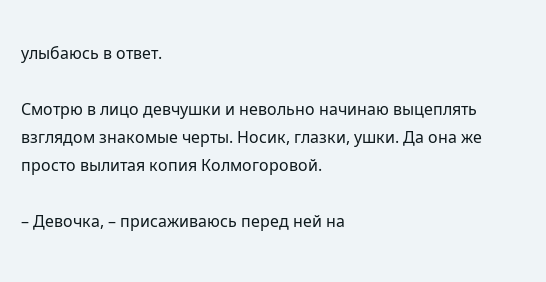улыбаюсь в ответ.

Смотрю в лицо девчушки и невольно начинаю выцеплять взглядом знакомые черты. Носик, глазки, ушки. Да она же просто вылитая копия Колмогоровой.

– Девочка, – присаживаюсь перед ней на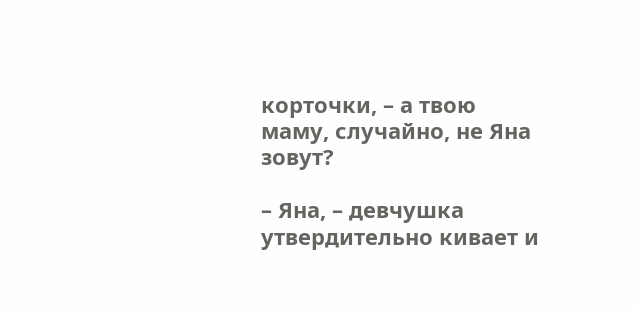корточки, – а твою маму, случайно, не Яна зовут?

– Яна, – девчушка утвердительно кивает и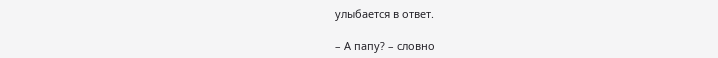улыбается в ответ.

– А папу? – словно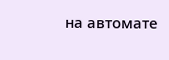на автомате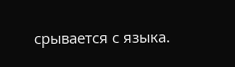срывается с языка.